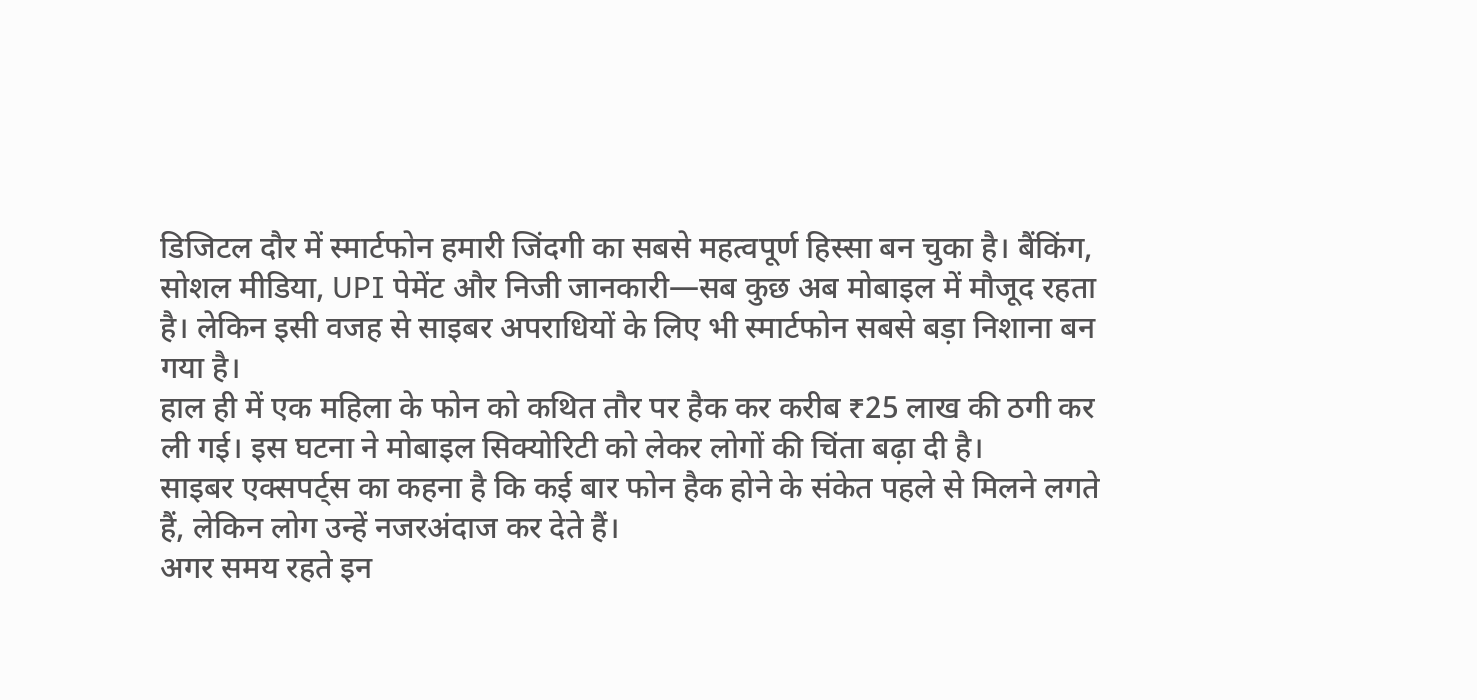डिजिटल दौर में स्मार्टफोन हमारी जिंदगी का सबसे महत्वपूर्ण हिस्सा बन चुका है। बैंकिंग, सोशल मीडिया, UPI पेमेंट और निजी जानकारी—सब कुछ अब मोबाइल में मौजूद रहता है। लेकिन इसी वजह से साइबर अपराधियों के लिए भी स्मार्टफोन सबसे बड़ा निशाना बन गया है।
हाल ही में एक महिला के फोन को कथित तौर पर हैक कर करीब ₹25 लाख की ठगी कर ली गई। इस घटना ने मोबाइल सिक्योरिटी को लेकर लोगों की चिंता बढ़ा दी है।
साइबर एक्सपर्ट्स का कहना है कि कई बार फोन हैक होने के संकेत पहले से मिलने लगते हैं, लेकिन लोग उन्हें नजरअंदाज कर देते हैं।
अगर समय रहते इन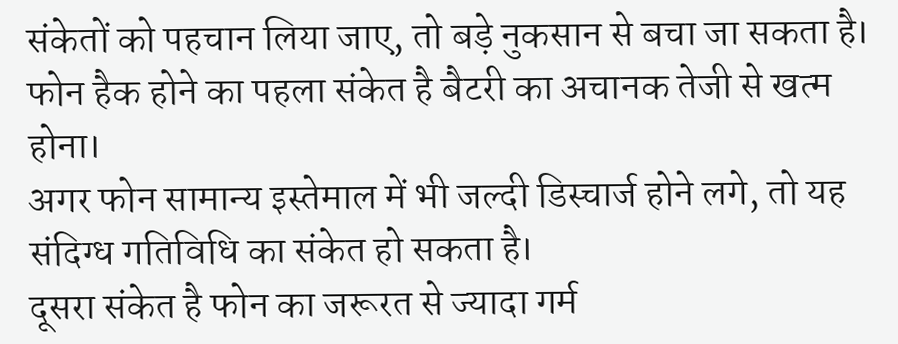संकेतों को पहचान लिया जाए, तो बड़े नुकसान से बचा जा सकता है।
फोन हैक होने का पहला संकेत है बैटरी का अचानक तेजी से खत्म होना।
अगर फोन सामान्य इस्तेमाल में भी जल्दी डिस्चार्ज होने लगे, तो यह संदिग्ध गतिविधि का संकेत हो सकता है।
दूसरा संकेत है फोन का जरूरत से ज्यादा गर्म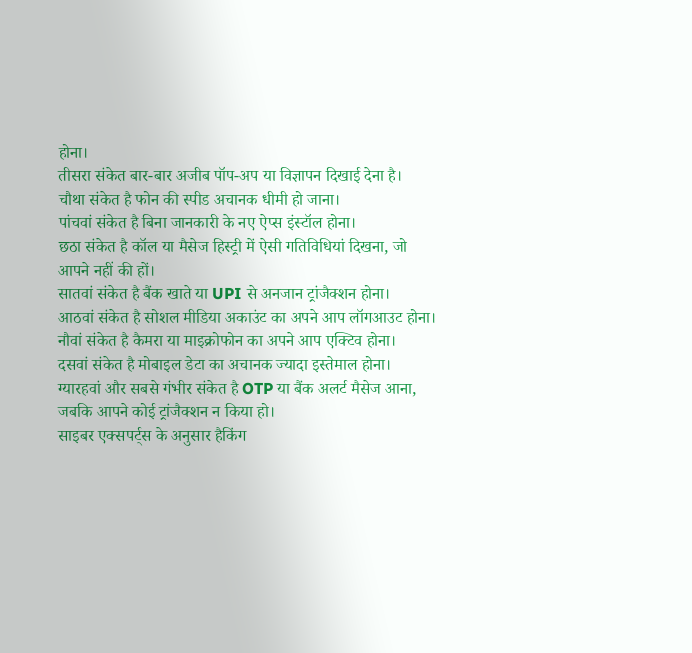होना।
तीसरा संकेत बार-बार अजीब पॉप-अप या विज्ञापन दिखाई देना है।
चौथा संकेत है फोन की स्पीड अचानक धीमी हो जाना।
पांचवां संकेत है बिना जानकारी के नए ऐप्स इंस्टॉल होना।
छठा संकेत है कॉल या मैसेज हिस्ट्री में ऐसी गतिविधियां दिखना, जो आपने नहीं की हों।
सातवां संकेत है बैंक खाते या UPI से अनजान ट्रांजैक्शन होना।
आठवां संकेत है सोशल मीडिया अकाउंट का अपने आप लॉगआउट होना।
नौवां संकेत है कैमरा या माइक्रोफोन का अपने आप एक्टिव होना।
दसवां संकेत है मोबाइल डेटा का अचानक ज्यादा इस्तेमाल होना।
ग्यारहवां और सबसे गंभीर संकेत है OTP या बैंक अलर्ट मैसेज आना, जबकि आपने कोई ट्रांजैक्शन न किया हो।
साइबर एक्सपर्ट्स के अनुसार हैकिंग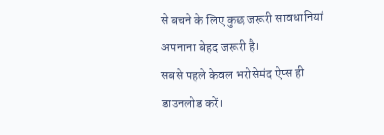से बचने के लिए कुछ जरूरी सावधानियां अपनाना बेहद जरूरी है।
सबसे पहले केवल भरोसेमंद ऐप्स ही डाउनलोड करें।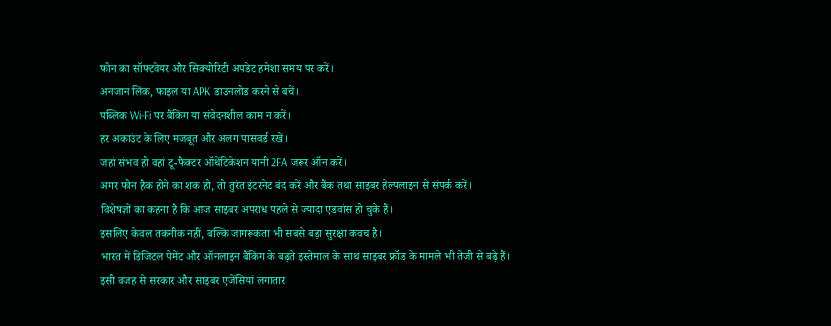फोन का सॉफ्टवेयर और सिक्योरिटी अपडेट हमेशा समय पर करें।
अनजान लिंक, फाइल या APK डाउनलोड करने से बचें।
पब्लिक Wi-Fi पर बैंकिंग या संवेदनशील काम न करें।
हर अकाउंट के लिए मजबूत और अलग पासवर्ड रखें।
जहां संभव हो वहां टू-फैक्टर ऑथेंटिकेशन यानी 2FA जरूर ऑन करें।
अगर फोन हैक होने का शक हो, तो तुरंत इंटरनेट बंद करें और बैंक तथा साइबर हेल्पलाइन से संपर्क करें।
विशेषज्ञों का कहना है कि आज साइबर अपराध पहले से ज्यादा एडवांस हो चुके हैं।
इसलिए केवल तकनीक नहीं, बल्कि जागरूकता भी सबसे बड़ा सुरक्षा कवच है।
भारत में डिजिटल पेमेंट और ऑनलाइन बैंकिंग के बढ़ते इस्तेमाल के साथ साइबर फ्रॉड के मामले भी तेजी से बढ़े हैं।
इसी वजह से सरकार और साइबर एजेंसियां लगातार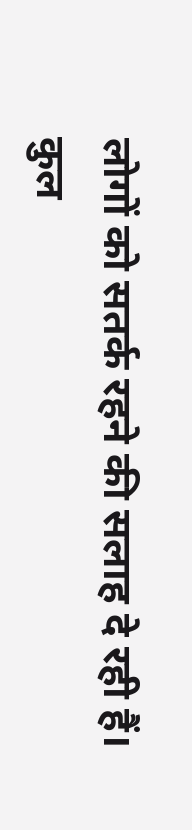लोगों को सतर्क रहने की सलाह दे रही हैं।
कुल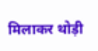मिलाकर थोड़ी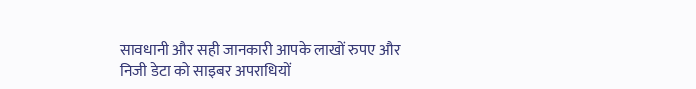सावधानी और सही जानकारी आपके लाखों रुपए और निजी डेटा को साइबर अपराधियों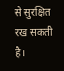से सुरक्षित रख सकती है।